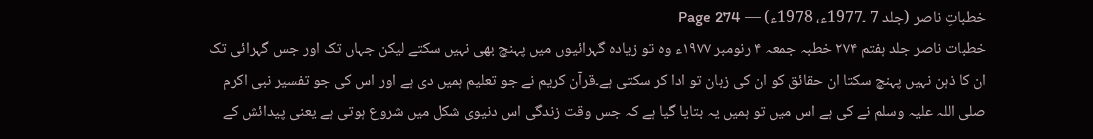خطباتِ ناصر (جلد 7 ۔1977ء، 1978ء) — Page 274
خطبات ناصر جلد ہفتم ۲۷۴ خطبہ جمعہ ۴ رنومبر ۱۹۷۷ء وہ تو زیادہ گہرائیوں میں پہنچ بھی نہیں سکتے لیکن جہاں تک اور جس گہرائی تک ان کا ذہن نہیں پہنچ سکتا ان حقائق کو ان کی زبان تو ادا کر سکتی ہے۔قرآن کریم نے جو تعلیم ہمیں دی ہے اور اس کی جو تفسیر نبی اکرم صلی اللہ علیہ وسلم نے کی ہے اس میں تو ہمیں یہ بتایا گیا ہے کہ جس وقت زندگی اس دنیوی شکل میں شروع ہوتی ہے یعنی پیدائش کے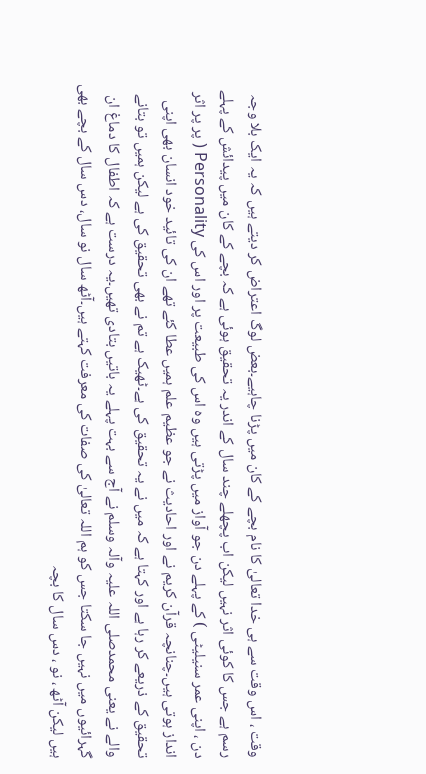وقت ، اس وقت سے ہی خدا تعالیٰ کا نام بچے کے کان میں پڑنا چاہیے۔بعض لوگ اعتراض کر دیتے ہیں کہ یہ ایک بلا وجہ رسم ہے جس کا کوئی اثر نہیں لیکن اب پچھلے چند سال کے اندر یہ تحقیق ہوئی ہے کہ بچے کے کان میں پیدائش کے پہلے دن ، اپنی عمر سنیلیٹی ) کے پہلے دن جو آواز میں پڑتی ہیں وہ اس کی طبیعت پر اور اس کی Personality ( پر پر اثر انداز ہوتی ہیں۔چنانچہ قرآن کریم نے اور احادیث نے جو عظیم علم ہمیں عطا کئے تھے ان کی تائید خود انسان بھی اپنی تحقیق کے ذریعے کر رہا ہے اور کہتا ہے کہ میں نے یہ تحقیق کی ہے۔ٹھیک ہے تم نے بھی تحقیق کی ہے لیکن ہمیں تو بتانے والے نے یعنی محمدصلی اللہ علیہ وآلہ وسلم نے آج سے بہت پہلے یہ باتیں بتادی تھیں۔یہ درست ہے کہ اطفال کا دماغ ان گہرائیوں میں نہیں جا سکتا جس کو ہم اللہ تعالیٰ کی صفات کی معرفت کہتے ہیں۔آٹھ سال نو سال، دس سال کے بچے بھی ہیں لیکن آٹھ ، نو ، دس سال کا بچہ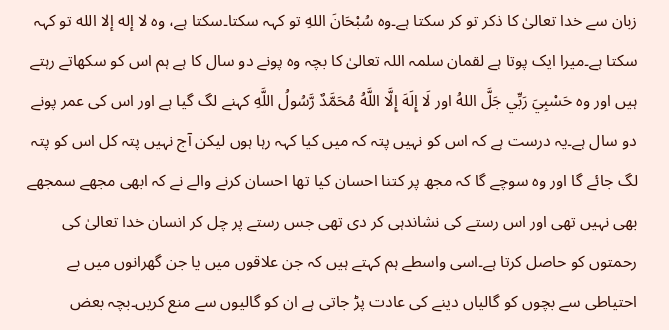زبان سے خدا تعالیٰ کا ذکر تو کر سکتا ہے۔وہ سُبْحَانَ اللهِ تو کہہ سکتا۔سکتا ہے، وہ لا إله إلا الله تو کہہ سکتا ہے۔میرا ایک پوتا ہے لقمان سلمہ اللہ تعالیٰ کا بچہ وہ پونے دو سال کا ہے ہم اس کو سکھاتے رہتے ہیں اور وہ حَسْبِيَ رَبِّي جَلَّ اللهُ اور لَا إِلَهَ إِلَّا اللَّهُ مُحَمَّدٌ رَّسُولُ اللَّهِ کہنے لگ گیا ہے اور اس کی عمر پونے دو سال ہے۔یہ درست ہے کہ اس کو نہیں پتہ کہ میں کیا کہہ رہا ہوں لیکن آج نہیں پتہ کل اس کو پتہ لگ جائے گا اور وہ سوچے گا کہ مجھ پر کتنا احسان کیا تھا احسان کرنے والے نے کہ ابھی مجھے سمجھے بھی نہیں تھی اور اس رستے کی نشاندہی کر دی تھی جس رستے پر چل کر انسان خدا تعالیٰ کی رحمتوں کو حاصل کرتا ہے۔اسی واسطے ہم کہتے ہیں کہ جن علاقوں میں یا جن گھرانوں میں بے احتیاطی سے بچوں کو گالیاں دینے کی عادت پڑ جاتی ہے ان کو گالیوں سے منع کریں۔بچہ بعض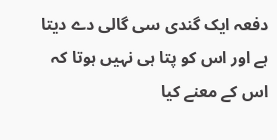دفعہ ایک گندی سی گالی دے دیتا ہے اور اس کو پتا ہی نہیں ہوتا کہ اس کے معنے کیا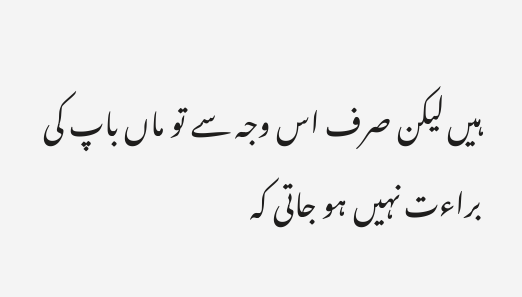ہیں لیکن صرف اس وجہ سے تو ماں باپ کی براءت نہیں ہو جاتی کہ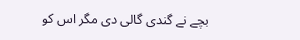بچے نے گندی گالی دی مگر اس کو